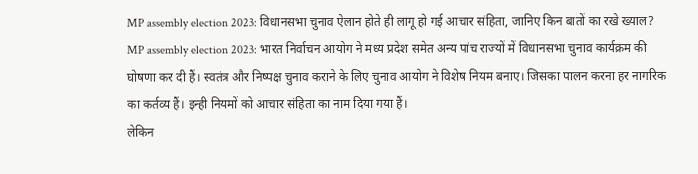MP assembly election 2023: विधानसभा चुनाव ऐलान होते ही लागू हो गई आचार संहिता, जानिए किन बातों का रखे ख्याल?
MP assembly election 2023: भारत निर्वाचन आयोग ने मध्य प्रदेश समेत अन्य पांच राज्यों में विधानसभा चुनाव कार्यक्रम की घोषणा कर दी हैं। स्वतंत्र और निष्पक्ष चुनाव कराने के लिए चुनाव आयोग ने विशेष नियम बनाए। जिसका पालन करना हर नागरिक का कर्तव्य हैं। इन्ही नियमों को आचार संहिता का नाम दिया गया हैं।
लेकिन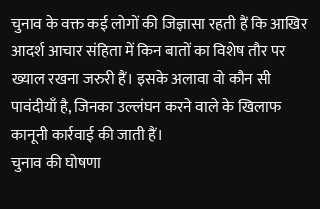चुनाव के वक्त कई लोगों की जिज्ञासा रहती हैं कि आखिर आदर्श आचार संहिता में किन बातों का विशेष तौर पर ख्याल रखना जरुरी हैं। इसके अलावा वो कौन सी पावंदीयाँ है, जिनका उल्लंघन करने वाले के खिलाफ कानूनी कार्रवाई की जाती हैं।
चुनाव की घोषणा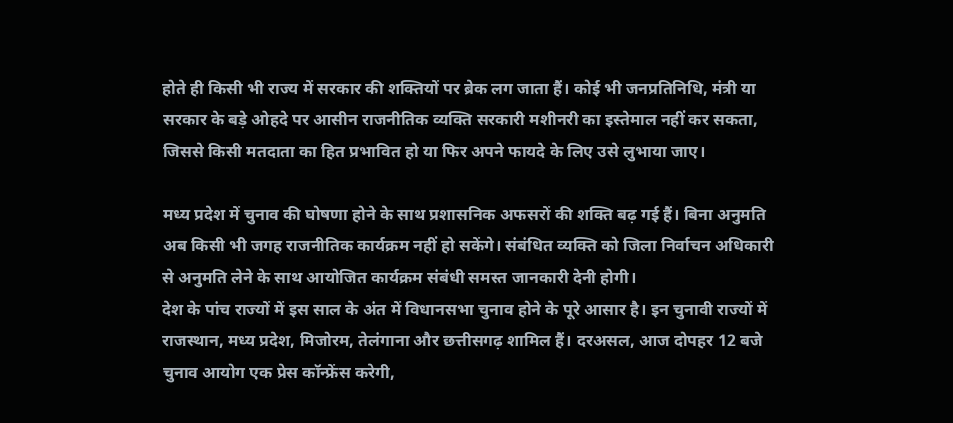होते ही किसी भी राज्य में सरकार की शक्तियों पर ब्रेक लग जाता हैं। कोई भी जनप्रतिनिधि, मंत्री या सरकार के बड़े ओहदे पर आसीन राजनीतिक व्यक्ति सरकारी मशीनरी का इस्तेमाल नहीं कर सकता, जिससे किसी मतदाता का हित प्रभावित हो या फिर अपने फायदे के लिए उसे लुभाया जाए।

मध्य प्रदेश में चुनाव की घोषणा होने के साथ प्रशासनिक अफसरों की शक्ति बढ़ गई हैं। बिना अनुमति अब किसी भी जगह राजनीतिक कार्यक्रम नहीं हो सकेंगे। संबंधित व्यक्ति को जिला निर्वाचन अधिकारी से अनुमति लेने के साथ आयोजित कार्यक्रम संबंधी समस्त जानकारी देनी होगी।
देश के पांच राज्यों में इस साल के अंत में विधानसभा चुनाव होने के पूरे आसार है। इन चुनावी राज्यों में राजस्थान, मध्य प्रदेश, मिजोरम, तेलंगाना और छत्तीसगढ़ शामिल हैं। दरअसल, आज दोपहर 12 बजे चुनाव आयोग एक प्रेस कॉन्फ्रेंस करेगी,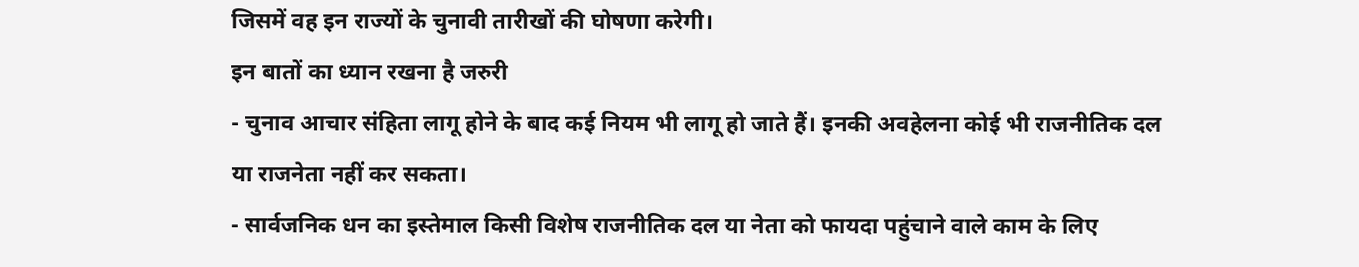जिसमें वह इन राज्यों के चुनावी तारीखों की घोषणा करेगी।
इन बातों का ध्यान रखना है जरुरी
- चुनाव आचार संहिता लागू होने के बाद कई नियम भी लागू हो जाते हैं। इनकी अवहेलना कोई भी राजनीतिक दल या राजनेता नहीं कर सकता।
- सार्वजनिक धन का इस्तेमाल किसी विशेष राजनीतिक दल या नेता को फायदा पहुंचाने वाले काम के लिए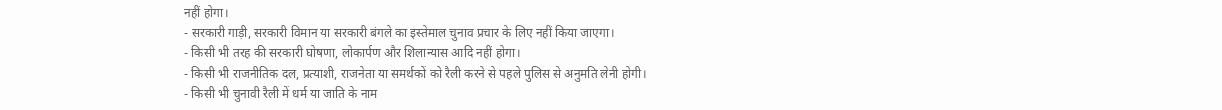नहीं होगा।
- सरकारी गाड़ी, सरकारी विमान या सरकारी बंगले का इस्तेमाल चुनाव प्रचार के लिए नहीं किया जाएगा।
- किसी भी तरह की सरकारी घोषणा, लोकार्पण और शिलान्यास आदि नहीं होगा।
- किसी भी राजनीतिक दल, प्रत्याशी, राजनेता या समर्थकों को रैली करने से पहले पुलिस से अनुमति लेनी होगी।
- किसी भी चुनावी रैली में धर्म या जाति के नाम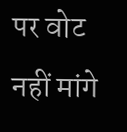पर वोट नहीं मांगे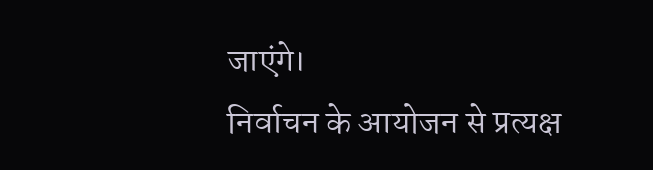जाएंगे।
निर्वाचन के आयोजन से प्रत्यक्ष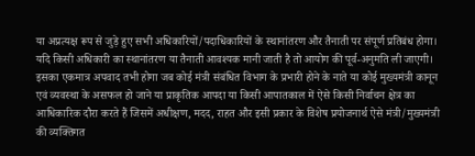या अप्रत्यक्ष रूप से जुड़े हुए सभी अधिकारियों/पदाधिकारियों के स्थानांतरण और तैनाती पर संपूर्ण प्रतिबंध होगा। यदि किसी अधिकारी का स्थानांतरण या तैनाती आवश्यक मानी जाती है तो आयोग की पूर्व-अनुमति ली जाएगी। इसका एकमात्र अपवाद तभी होगा जब कोई मंत्री संबंधित विभाग के प्रभारी होने के नाते या कोई मुख्यमंत्री कानून एवं व्यवस्था के असफल हो जाने या प्राकृतिक आपदा या किसी आपातकाल में ऐसे किसी निर्वाचन क्षेत्र का आधिकारिक दौरा करते हैं जिसमें अधीक्षण, मदद, राहत और इसी प्रकार के विशेष प्रयोजनार्थ ऐसे मंत्री/मुख्यमंत्री की व्यक्तिगत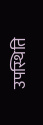उपस्थिति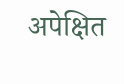अपेक्षित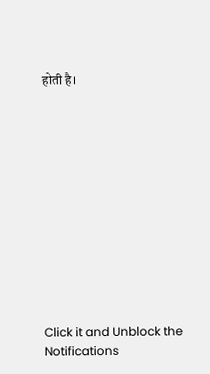होती है।












Click it and Unblock the Notifications